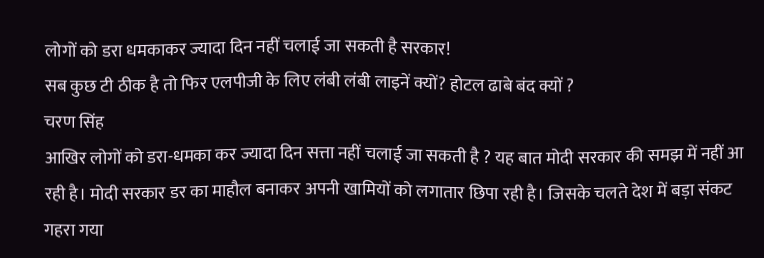लोगों को डरा धमकाकर ज्यादा दिन नहीं चलाई जा सकती है सरकार!
सब कुछ टी ठीक है तो फिर एलपीजी के लिए लंबी लंबी लाइनें क्यों? होटल ढाबे बंद क्यों ?
चरण सिंह
आखिर लोगों को डरा-धमका कर ज्यादा दिन सत्ता नहीं चलाई जा सकती है ? यह बात मोदी सरकार की समझ में नहीं आ रही है। मोदी सरकार डर का माहौल बनाकर अपनी खामियों को लगातार छिपा रही है। जिसके चलते देश में बड़ा संकट गहरा गया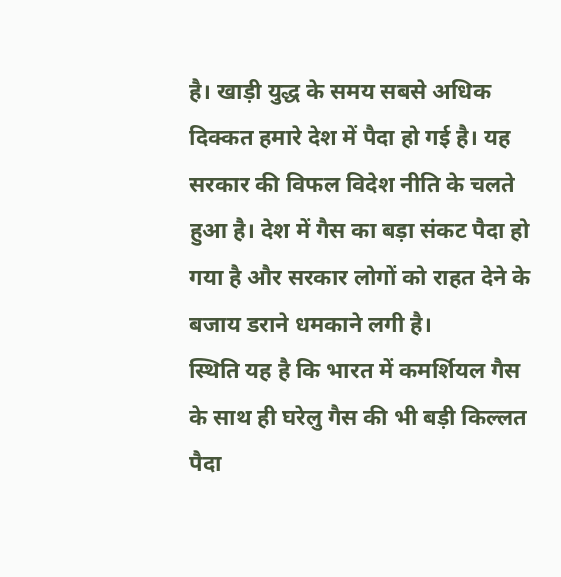है। खाड़ी युद्ध के समय सबसे अधिक दिक्कत हमारे देश में पैदा हो गई है। यह सरकार की विफल विदेश नीति के चलते हुआ है। देश में गैस का बड़ा संकट पैदा हो गया है और सरकार लोगों को राहत देने के बजाय डराने धमकाने लगी है।
स्थिति यह है कि भारत में कमर्शियल गैस के साथ ही घरेलु गैस की भी बड़ी किल्लत पैदा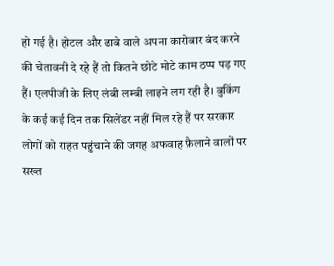हो गई है। होटल और ढाबे वाले अपना कारोबार बंद करने की चेतावनी दे रहे हैं तो कितने छोटे मोटे काम ठप्प पड़ गए हैं। एलपीजी के लिए लंबी लम्बी लाइने लग रही है। बुकिंग के कई कई दिन तक सिलेंडर नहीं मिल रहे हैं पर सरकार लोगों को राहत पहुंचाने की जगह अफवाह फ़ैलाने वालों पर सख्त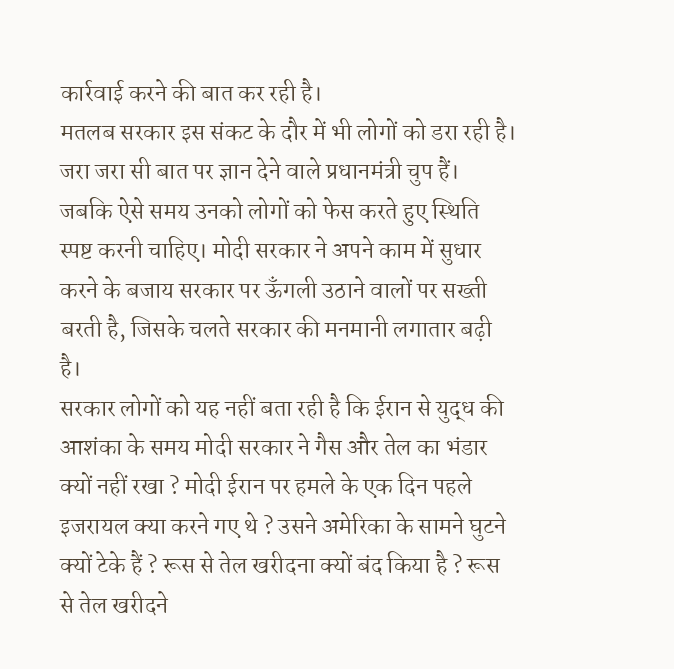कार्रवाई करने की बात कर रही है।
मतलब सरकार इस संकट के दौर में भी लोगों को डरा रही है। जरा जरा सी बात पर ज्ञान देने वाले प्रधानमंत्री चुप हैं। जबकि ऐसे समय उनको लोगों को फेस करते हुए स्थिति स्पष्ट करनी चाहिए। मोदी सरकार ने अपने काम में सुधार करने के बजाय सरकार पर ऊँगली उठाने वालों पर सख्ती बरती है, जिसके चलते सरकार की मनमानी लगातार बढ़ी है।
सरकार लोगों को यह नहीं बता रही है कि ईरान से युद्ध की आशंका के समय मोदी सरकार ने गैस और तेल का भंडार क्यों नहीं रखा ? मोदी ईरान पर हमले के एक दिन पहले इजरायल क्या करने गए थे ? उसने अमेरिका के सामने घुटने क्यों टेके हैं ? रूस से तेल खरीदना क्यों बंद किया है ? रूस से तेल खरीदने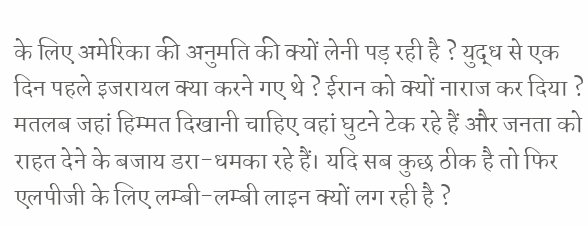के लिए अमेरिका की अनुमति की क्यों लेनी पड़ रही है ? युद्ध से एक दिन पहले इजरायल क्या करने गए थे ? ईरान को क्यों नाराज कर दिया ? मतलब जहां हिम्मत दिखानी चाहिए वहां घुटने टेक रहे हैं और जनता को राहत देने के बजाय डरा-धमका रहे हैं। यदि सब कुछ ठीक है तो फिर एलपीजी के लिए लम्बी-लम्बी लाइन क्यों लग रही है ?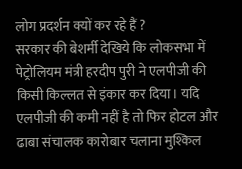लोग प्रदर्शन क्यों कर रहे हैं ?
सरकार की बेशर्मी देखिये कि लोकसभा में पेट्रोलियम मंत्री हरदीप पुरी ने एलपीजी की किसी किल्लत से इंकार कर दिया। यदि एलपीजी की कमी नहीं है तो फिर होटल और ढाबा संचालक कारोबार चलाना मुश्किल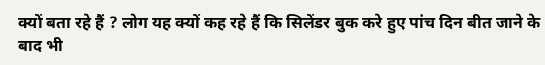क्यों बता रहे हैं ? लोग यह क्यों कह रहे हैं कि सिलेंडर बुक करे हुए पांच दिन बीत जाने के बाद भी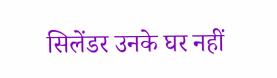सिलेंडर उनके घर नहीं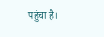पहुंचा है।